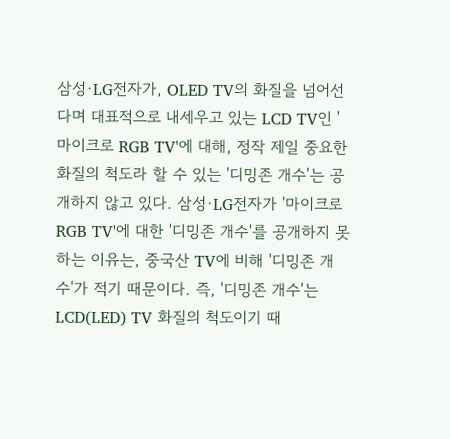삼성·LG전자가, OLED TV의 화질을 넘어선다며 대표적으로 내세우고 있는 LCD TV인 '마이크로 RGB TV'에 대해, 정작 제일 중요한 화질의 척도라 할 수 있는 '디밍존 개수'는 공개하지 않고 있다. 삼성·LG전자가 '마이크로 RGB TV'에 대한 '디밍존 개수'를 공개하지 못하는 이유는, 중국산 TV에 비해 '디밍존 개수'가 적기 때문이다. 즉, '디밍존 개수'는 LCD(LED) TV 화질의 척도이기 때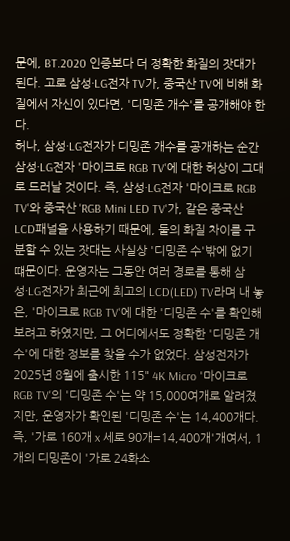문에, BT.2020 인증보다 더 정확한 화질의 잣대가 된다. 고로 삼성·LG전자 TV가, 중국산 TV에 비해 화질에서 자신이 있다면, '디밍존 개수'를 공개해야 한다.
허나, 삼성·LG전자가 디밍존 개수를 공개하는 순간 삼성·LG전자 '마이크로 RGB TV'에 대한 허상이 그대로 드러날 것이다. 즉, 삼성·LG전자 '마이크로 RGB TV'와 중국산 'RGB Mini LED TV'가, 같은 중국산 LCD패널을 사용하기 때문에, 둘의 화질 차이를 구분할 수 있는 잣대는 사실상 '디밍존 수'밖에 없기 떄문이다. 운영자는 그동안 여러 경로를 통해 삼성·LG전자가 최근에 최고의 LCD(LED) TV라며 내 놓은, '마이크로 RGB TV'에 대한 '디밍존 수'를 확인해 보려고 하였지만, 그 어디에서도 정확한 '디밍존 개수'에 대한 정보를 찾을 수가 없었다. 삼성전자가 2025년 8월에 출시한 115" 4K Micro '마이크로 RGB TV'의 '디밍존 수'는 약 15,000여개로 알려졌지만, 운영자가 확인된 '디밍존 수'는 14,400개다. 즉, '가로 160개 x 세로 90개=14,400개'개여서, 1개의 디밍존이 '가로 24화소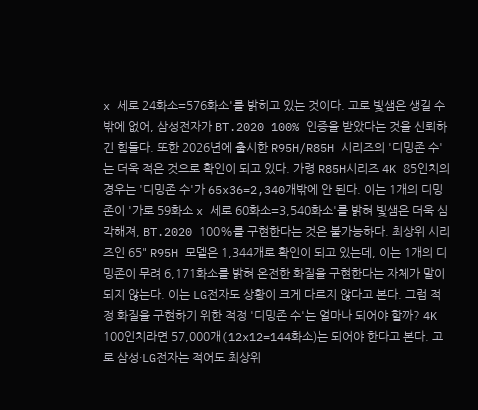x 세로 24화소=576화소'를 밝히고 있는 것이다. 고로 빛샘은 생길 수밖에 없어, 삼성전자가 BT.2020 100% 인증을 받았다는 것을 신뢰하긴 힘들다. 또한 2026년에 출시한 R95H/R85H 시리즈의 '디밍존 수'는 더욱 적은 것으로 확인이 되고 있다. 가령 R85H시리즈 4K 85인치의 경우는 '디밍존 수'가 65x36=2,340개밖에 안 된다. 이는 1개의 디밍존이 '가로 59화소 x 세로 60화소=3,540화소'를 밝혀 빛샘은 더욱 심각해져, BT.2020 100%를 구현한다는 것은 불가능하다. 최상위 시리즈인 65" R95H 모델은 1,344개로 확인이 되고 있는데, 이는 1개의 디밍존이 무려 6,171화소를 밝혀 온전한 화질을 구현한다는 자체가 말이 되지 않는다. 이는 LG전자도 상황이 크게 다르지 않다고 본다. 그럼 적정 화질을 구현하기 위한 적정 '디밍존 수'는 얼마나 되어야 할까? 4K 100인치라면 57,000개(12x12=144화소)는 되어야 한다고 본다. 고로 삼성·LG전자는 적어도 최상위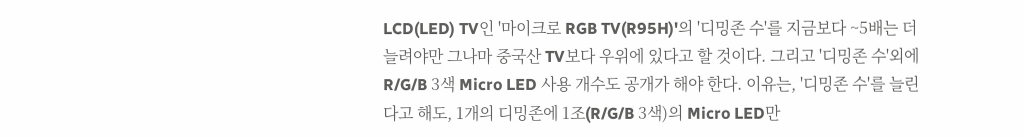LCD(LED) TV인 '마이크로 RGB TV(R95H)'의 '디밍존 수'를 지금보다 ~5배는 더 늘려야만 그나마 중국산 TV보다 우위에 있다고 할 것이다. 그리고 '디밍존 수'외에 R/G/B 3색 Micro LED 사용 개수도 공개가 해야 한다. 이유는, '디밍존 수'를 늘린다고 해도, 1개의 디밍존에 1조(R/G/B 3색)의 Micro LED만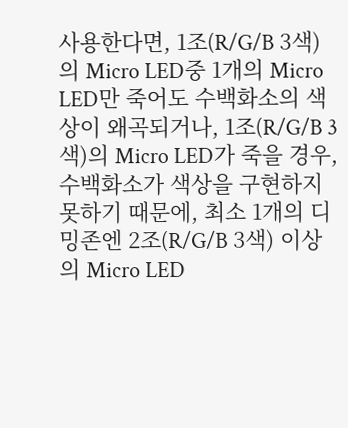사용한다면, 1조(R/G/B 3색)의 Micro LED중 1개의 Micro LED만 죽어도 수백화소의 색상이 왜곡되거나, 1조(R/G/B 3색)의 Micro LED가 죽을 경우, 수백화소가 색상을 구현하지 못하기 때문에, 최소 1개의 디밍존엔 2조(R/G/B 3색) 이상의 Micro LED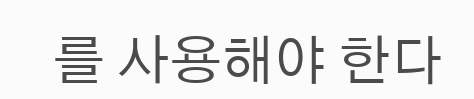를 사용해야 한다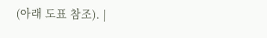(아래 도표 참조). |